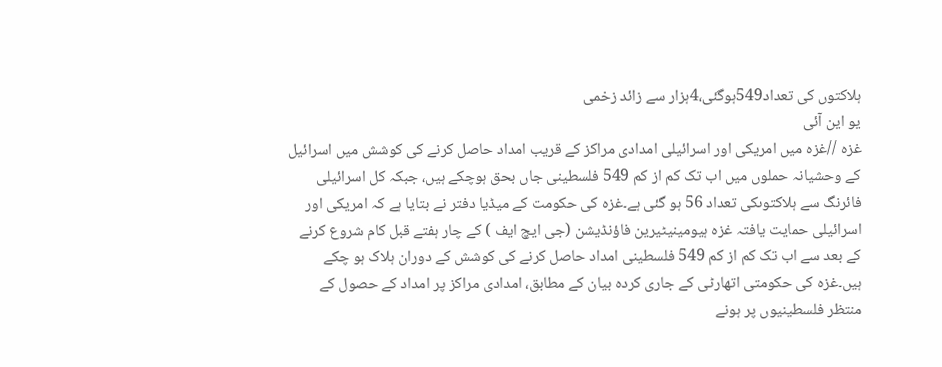ہلاکتوں کی تعداد549ہوگئی،4ہزار سے زائد زخمی
یو این آئی
غزہ //غزہ میں امریکی اور اسرائیلی امدادی مراکز کے قریب امداد حاصل کرنے کی کوشش میں اسرائیل کے وحشیانہ حملوں میں اب تک کم از کم 549 فلسطینی جاں بحق ہوچکے ہیں، جبکہ کل اسرائیلی فائرنگ سے ہلاکتوںکی تعداد 56 ہو گئی ہے۔غزہ کی حکومت کے میڈیا دفتر نے بتایا ہے کہ امریکی اور اسرائیلی حمایت یافتہ غزہ ہیومینیٹیرین فاؤنڈیشن (جی ایچ ایف ) کے چار ہفتے قبل کام شروع کرنے کے بعد سے اب تک کم از کم 549 فلسطینی امداد حاصل کرنے کی کوشش کے دوران ہلاک ہو چکے ہیں۔غزہ کی حکومتی اتھارٹی کے جاری کردہ بیان کے مطابق، امدادی مراکز پر امداد کے حصول کے منتظر فلسطینیوں پر ہونے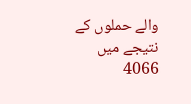والے حملوں کے نتیجے میں 4066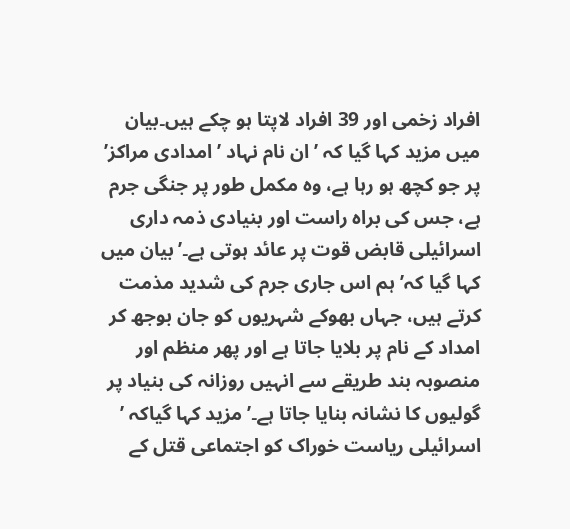افراد زخمی اور 39 افراد لاپتا ہو چکے ہیں۔بیان میں مزید کہا گیا کہ ’ ان نام نہاد ’ امدادی مراکز’ پر جو کچھ ہو رہا ہے، وہ مکمل طور پر جنگی جرم ہے، جس کی براہ راست اور بنیادی ذمہ داری اسرائیلی قابض قوت پر عائد ہوتی ہے۔’بیان میں کہا گیا کہ’ ہم اس جاری جرم کی شدید مذمت کرتے ہیں، جہاں بھوکے شہریوں کو جان بوجھ کر امداد کے نام پر بلایا جاتا ہے اور پھر منظم اور منصوبہ بند طریقے سے انہیں روزانہ کی بنیاد پر گولیوں کا نشانہ بنایا جاتا ہے۔’مزید کہا گیاکہ ’ اسرائیلی ریاست خوراک کو اجتماعی قتل کے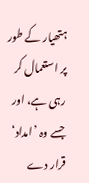ہتھیار کے طور پر استعمال کر رہی ہے، اور جسے وہ ’امداد‘ قرار دے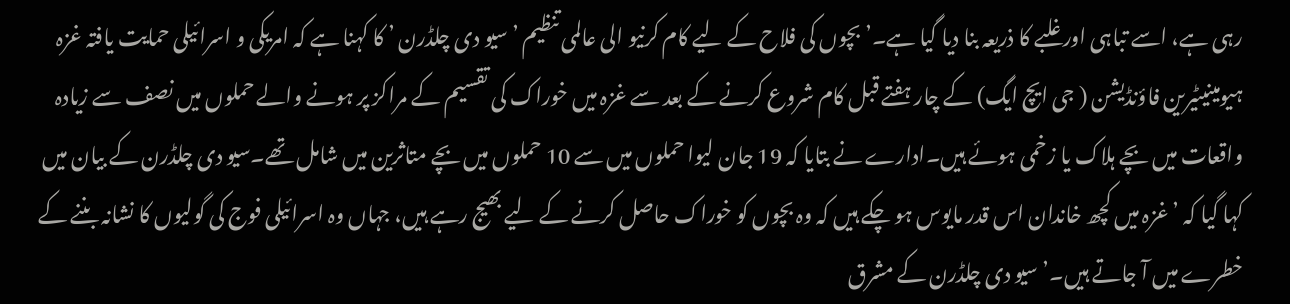رہی ہے، اسے تباہی اور غلبے کا ذریعہ بنا دیا گیا ہے۔’بچوں کی فلاح کے لیے کام کرنیو الی عالمی تنظیم ’ سیو دی چلڈرن ’ کا کہنا ہے کہ امریکی و اسرائیلی حمایت یافتہ غزہ ہیومینیٹیرین فاؤنڈیشن ( جی ایچ ایگ) کے چار ہفتے قبل کام شروع کرنے کے بعد سے غزہ میں خوراک کی تقسیم کے مراکز پر ہونے والے حملوں میں نصف سے زیادہ واقعات میں بچے ہلاک یا زخمی ہوئے ہیں۔ادارے نے بتایا کہ 19 جان لیوا حملوں میں سے 10 حملوں میں بچے متاثرین میں شامل تھے۔سیو دی چلڈرن کے بیان میں کہا گیا کہ ’ غزہ میں کچھ خاندان اس قدر مایوس ہو چکے ہیں کہ وہ بچوں کو خوراک حاصل کرنے کے لیے بھیج رہے ہیں، جہاں وہ اسرائیلی فوج کی گولیوں کا نشانہ بننے کے خطرے میں آ جاتے ہیں۔’سیو دی چلڈرن کے مشرق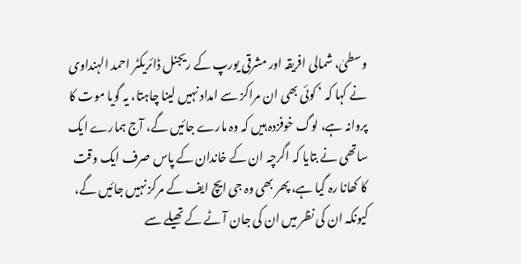وسطیٰ، شمالی افریقہ اور مشرقی یورپ کے ریجنل ڈائریکٹر احمد الہنداوی نے کہا کہ ’ کوئی بھی ان مراکز سے امداد نہیں لینا چاہتا، یہ گویا موت کا پروانہ ہے، لوگ خوفزدہ ہیں کہ وہ مارے جائیں گے، آج ہمارے ایک ساتھی نے بتایا کہ اگرچہ ان کے خاندان کے پاس صرف ایک وقت کا کھانا رہ گیا ہے، پھر بھی وہ جی ایچ ایف کے مرکز نہیں جائیں گے، کیونکہ ان کی نظر میں ان کی جان آٹے کے تھیلے سے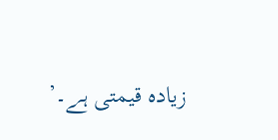زیادہ قیمتی ہے۔’